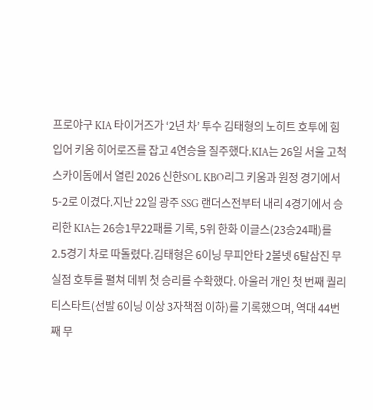프로야구 KIA 타이거즈가 ‘2년 차’ 투수 김태형의 노히트 호투에 힘입어 키움 히어로즈를 잡고 4연승을 질주했다.KIA는 26일 서울 고척스카이돔에서 열린 2026 신한SOL KBO리그 키움과 원정 경기에서 5-2로 이겼다.지난 22일 광주 SSG 랜더스전부터 내리 4경기에서 승리한 KIA는 26승1무22패를 기록, 5위 한화 이글스(23승24패)를 2.5경기 차로 따돌렸다.김태형은 6이닝 무피안타 2볼넷 6탈삼진 무실점 호투를 펼쳐 데뷔 첫 승리를 수확했다. 아울러 개인 첫 번째 퀄리티스타트(선발 6이닝 이상 3자책점 이하)를 기록했으며, 역대 44번째 무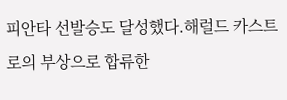피안타 선발승도 달성했다.해럴드 카스트로의 부상으로 합류한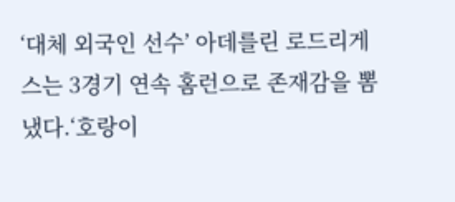‘대체 외국인 선수’ 아데를린 로드리게스는 3경기 연속 홈런으로 존재감을 뽐냈다.‘호랑이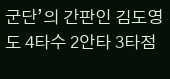군단’의 간판인 김도영도 4타수 2안타 3타점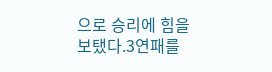으로 승리에 힘을 보탰다.3연패를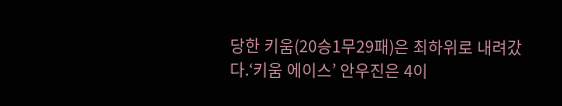당한 키움(20승1무29패)은 최하위로 내려갔다.‘키움 에이스’ 안우진은 4이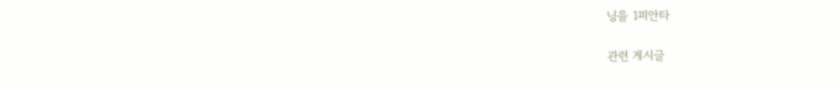닝을 1피안타

관련 게시글